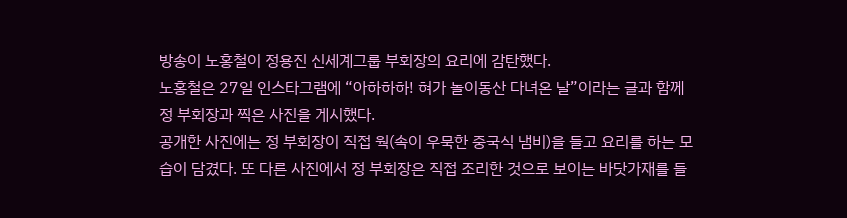방송이 노홍철이 정용진 신세계그룹 부회장의 요리에 감탄했다.
노홍철은 27일 인스타그램에 “아하하하! 혀가 놀이동산 다녀온 날”이라는 글과 함께 정 부회장과 찍은 사진을 게시했다.
공개한 사진에는 정 부회장이 직접 웍(속이 우묵한 중국식 냄비)을 들고 요리를 하는 모습이 담겼다. 또 다른 사진에서 정 부회장은 직접 조리한 것으로 보이는 바닷가재를 들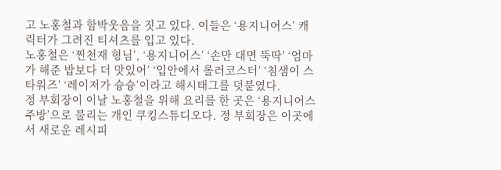고 노홍철과 함박웃음을 짓고 있다. 이들은 ‘용지니어스’ 캐릭터가 그려진 티셔츠를 입고 있다.
노홍철은 ‘찐천재 형님’, ‘용지니어스’ ‘손만 대면 뚝딱’ ‘엄마가 해준 밥보다 더 맛있어’ ‘입안에서 롤러코스터’ ‘침샘이 스타워즈’ ‘레이저가 슝슝’이라고 해시태그를 덧붙였다.
정 부회장이 이날 노홍철을 위해 요리를 한 곳은 ‘용지니어스 주방’으로 불리는 개인 쿠킹스튜디오다. 정 부회장은 이곳에서 새로운 레시피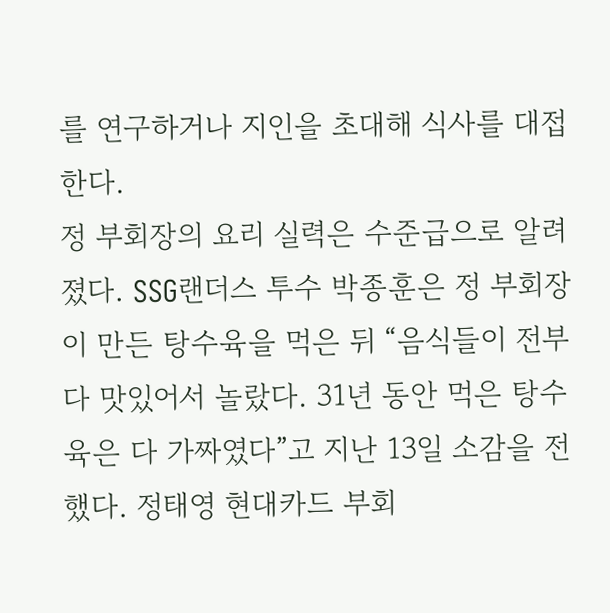를 연구하거나 지인을 초대해 식사를 대접한다.
정 부회장의 요리 실력은 수준급으로 알려졌다. SSG랜더스 투수 박종훈은 정 부회장이 만든 탕수육을 먹은 뒤 “음식들이 전부 다 맛있어서 놀랐다. 31년 동안 먹은 탕수육은 다 가짜였다”고 지난 13일 소감을 전했다. 정태영 현대카드 부회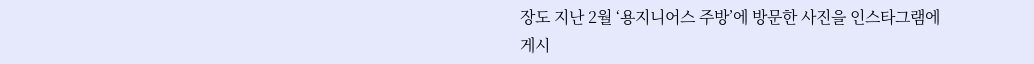장도 지난 2월 ‘용지니어스 주방’에 방문한 사진을 인스타그램에 게시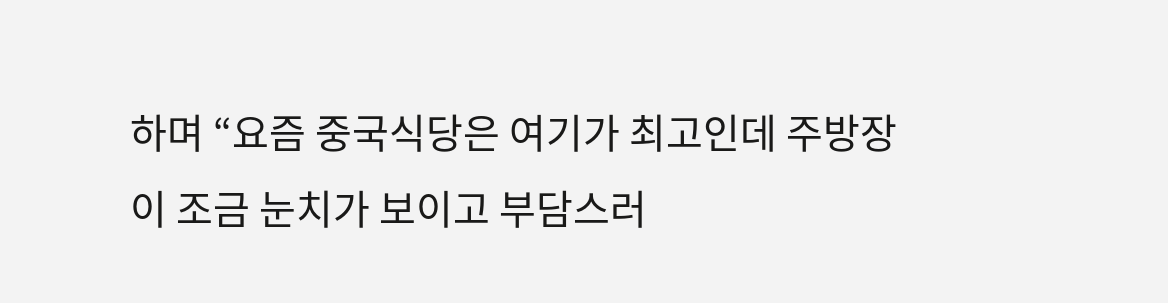하며 “요즘 중국식당은 여기가 최고인데 주방장이 조금 눈치가 보이고 부담스러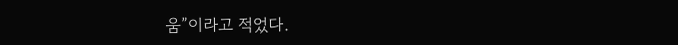움”이라고 적었다.